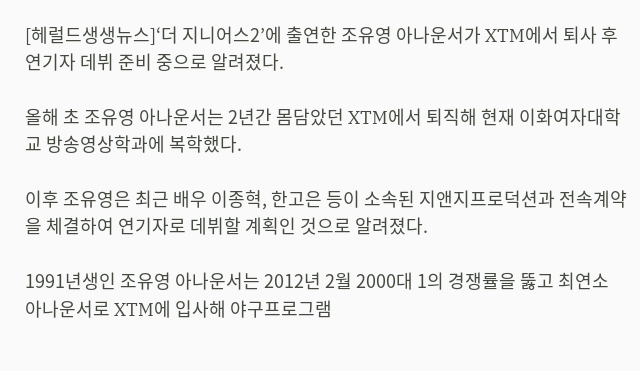[헤럴드생생뉴스]‘더 지니어스2’에 출연한 조유영 아나운서가 XTM에서 퇴사 후 연기자 데뷔 준비 중으로 알려졌다.

올해 초 조유영 아나운서는 2년간 몸담았던 XTM에서 퇴직해 현재 이화여자대학교 방송영상학과에 복학했다.

이후 조유영은 최근 배우 이종혁, 한고은 등이 소속된 지앤지프로덕션과 전속계약을 체결하여 연기자로 데뷔할 계획인 것으로 알려졌다.

1991년생인 조유영 아나운서는 2012년 2월 2000대 1의 경쟁률을 뚫고 최연소 아나운서로 XTM에 입사해 야구프로그램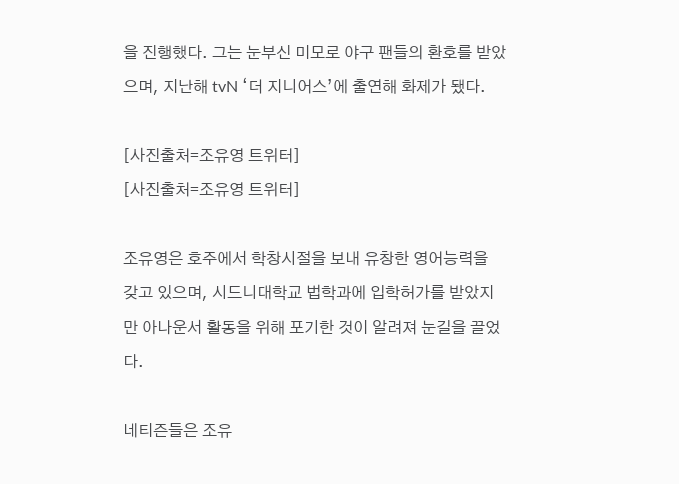을 진행했다. 그는 눈부신 미모로 야구 팬들의 환호를 받았으며, 지난해 tvN ‘더 지니어스’에 출연해 화제가 됐다.

[사진출처=조유영 트위터]
[사진출처=조유영 트위터]

조유영은 호주에서 학창시절을 보내 유창한 영어능력을 갖고 있으며, 시드니대학교 법학과에 입학허가를 받았지만 아나운서 활동을 위해 포기한 것이 알려져 눈길을 끌었다.

네티즌들은 조유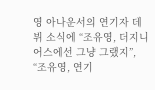영 아나운서의 연기자 데뷔 소식에 “조유영, 더지니어스에선 그냥 그랬지”, “조유영, 연기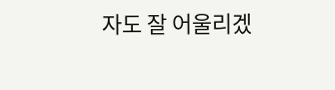자도 잘 어울리겠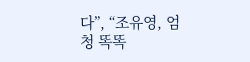다”, “조유영, 엄청 똑똑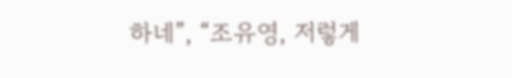하네”, “조유영, 저렇게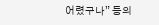어렸구나” 등의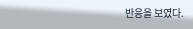반응을 보였다.